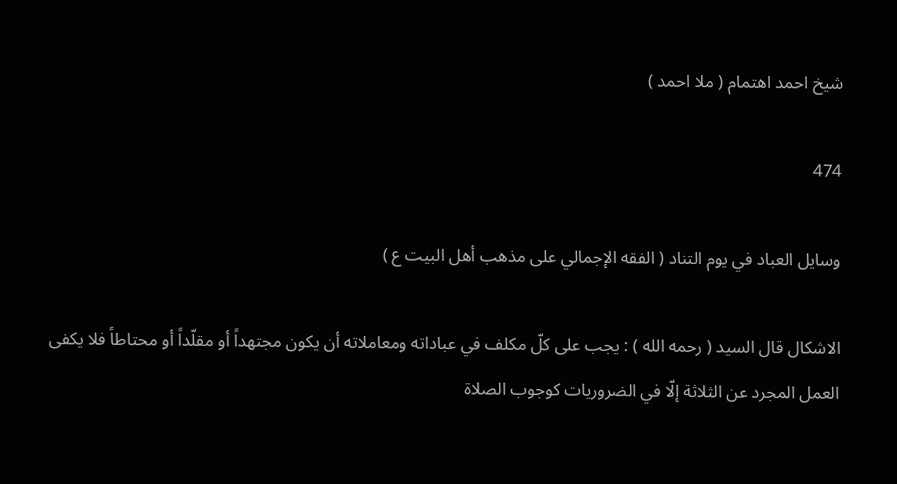شيخ احمد اهتمام ( ملا احمد )

474

وسايل العباد في يوم التناد ( الفقه الإجمالي على مذهب أهل البيت ع )

الاشكال قال السيد ( رحمه الله ) : يجب على كلّ مكلف في عباداته ومعاملاته أن يكون مجتهداً أو مقلّداً أو محتاطاً فلا يكفى العمل المجرد عن الثلاثة إلّا في الضروريات كوجوب الصلاة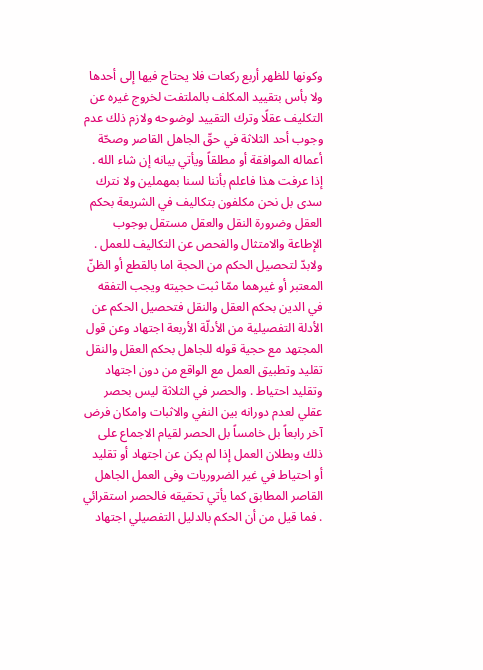وكونها للظهر أربع ركعات فلا يحتاج فيها إلى أحدها ولا بأس بتقييد المكلف بالملتفت لخروج غيره عن التكليف عقلًا وترك التقييد لوضوحه ولازم ذلك عدم وجوب أحد الثلاثة في حقّ الجاهل القاصر وصحّة أعماله الموافقة أو مطلقاً ويأتي بيانه إن شاء الله . إذا عرفت هذا فاعلم بأننا لسنا بمهملين ولا نترك سدى بل نحن مكلفون بتكاليف في الشريعة بحكم العقل وضرورة النقل والعقل مستقل بوجوب الإطاعة والامتثال والفحص عن التكاليف للعمل . ولابدّ لتحصيل الحكم من الحجة اما بالقطع أو الظنّ المعتبر أو غيرهما ممّا ثبت حجيته ويجب التفقه في الدين بحكم العقل والنقل فتحصيل الحكم عن الأدلة التفصيلية من الأدلّة الأربعة اجتهاد وعن قول المجتهد مع حجية قوله للجاهل بحكم العقل والنقل تقليد وتطبيق العمل مع الواقع من دون اجتهاد وتقليد احتياط . والحصر في الثلاثة ليس بحصر عقلي لعدم دورانه بين النفي والاثبات وامكان فرض آخر رابعاً بل خامساً بل الحصر لقيام الاجماع على ذلك وبطلان العمل إذا لم يكن عن اجتهاد أو تقليد أو احتياط في غير الضروريات وفى العمل الجاهل القاصر المطابق كما يأتي تحقيقه فالحصر استقرائي . فما قيل من أن الحكم بالدليل التفصيلي اجتهاد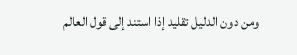ومن دون الدليل تقليد إذا استند إلى قول العالم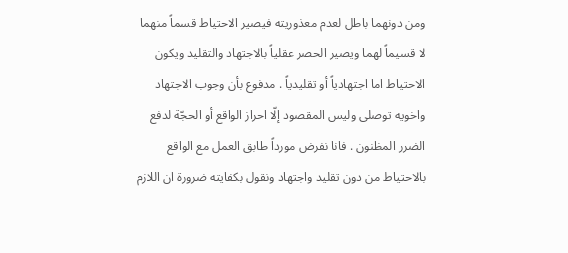ومن دونهما باطل لعدم معذوريته فيصير الاحتياط قسماً منهما لا قسيماً لهما ويصير الحصر عقلياً بالاجتهاد والتقليد ويكون الاحتياط اما اجتهادياً أو تقليدياً . مدفوع بأن وجوب الاجتهاد واخويه توصلى وليس المقصود إلّا احراز الواقع أو الحجّة لدفع الضرر المظنون . فانا نفرض مورداً طابق العمل مع الواقع بالاحتياط من دون تقليد واجتهاد ونقول بكفايته ضرورة ان اللازم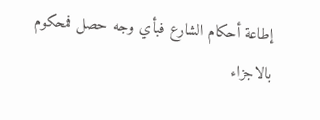إطاعة أحكام الشارع فبأي وجه حصل فمحكوم بالاجزاء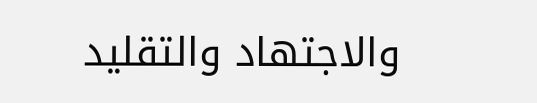والاجتهاد والتقليد